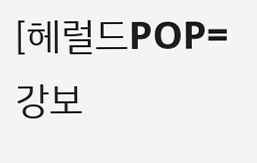[헤럴드POP=강보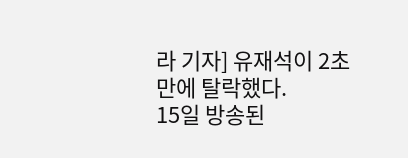라 기자] 유재석이 2초 만에 탈락했다.
15일 방송된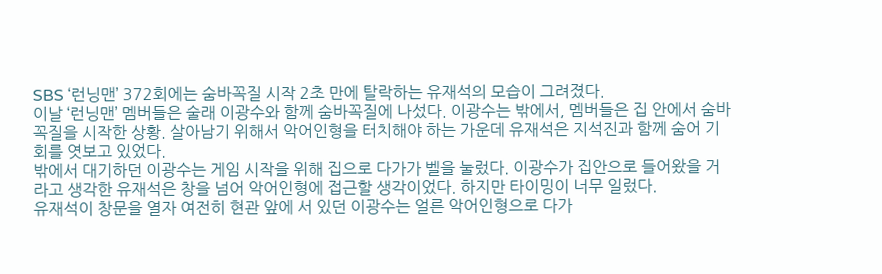SBS ‘런닝맨’ 372회에는 숨바꼭질 시작 2초 만에 탈락하는 유재석의 모습이 그려졌다.
이날 ‘런닝맨’ 멤버들은 술래 이광수와 함께 숨바꼭질에 나섰다. 이광수는 밖에서, 멤버들은 집 안에서 숨바꼭질을 시작한 상황. 살아남기 위해서 악어인형을 터치해야 하는 가운데 유재석은 지석진과 함께 숨어 기회를 엿보고 있었다.
밖에서 대기하던 이광수는 게임 시작을 위해 집으로 다가가 벨을 눌렀다. 이광수가 집안으로 들어왔을 거라고 생각한 유재석은 창을 넘어 악어인형에 접근할 생각이었다. 하지만 타이밍이 너무 일렀다.
유재석이 창문을 열자 여전히 현관 앞에 서 있던 이광수는 얼른 악어인형으로 다가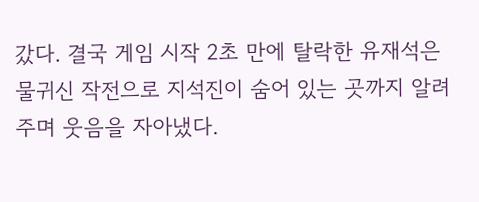갔다. 결국 게임 시작 2초 만에 탈락한 유재석은 물귀신 작전으로 지석진이 숨어 있는 곳까지 알려주며 웃음을 자아냈다.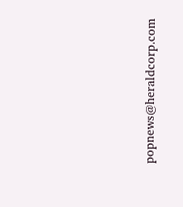popnews@heraldcorp.com